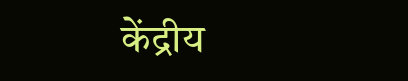केंद्रीय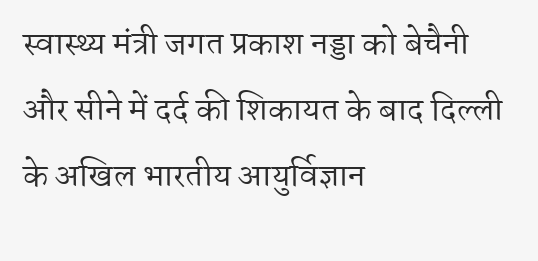स्वास्थ्य मंत्री जगत प्रकाश नड्डा को बेचैनी और सीने में दर्द की शिकायत के बाद दिल्ली के अखिल भारतीय आयुर्विज्ञान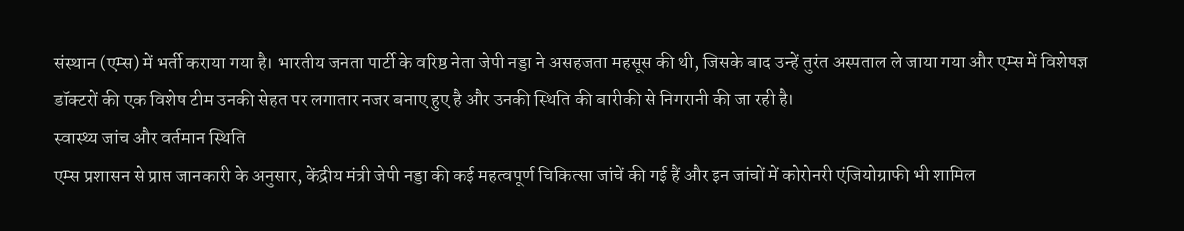संस्थान (एम्स) में भर्ती कराया गया है। भारतीय जनता पार्टी के वरिष्ठ नेता जेपी नड्डा ने असहजता महसूस की थी, जिसके बाद उन्हें तुरंत अस्पताल ले जाया गया और एम्स में विशेषज्ञ डॉक्टरों की एक विशेष टीम उनकी सेहत पर लगातार नजर बनाए हुए है और उनकी स्थिति की बारीकी से निगरानी की जा रही है।
स्वास्थ्य जांच और वर्तमान स्थिति
एम्स प्रशासन से प्राप्त जानकारी के अनुसार, केंद्रीय मंत्री जेपी नड्डा की कई महत्वपूर्ण चिकित्सा जांचें की गई हैं और इन जांचों में कोरोनरी एंजियोग्राफी भी शामिल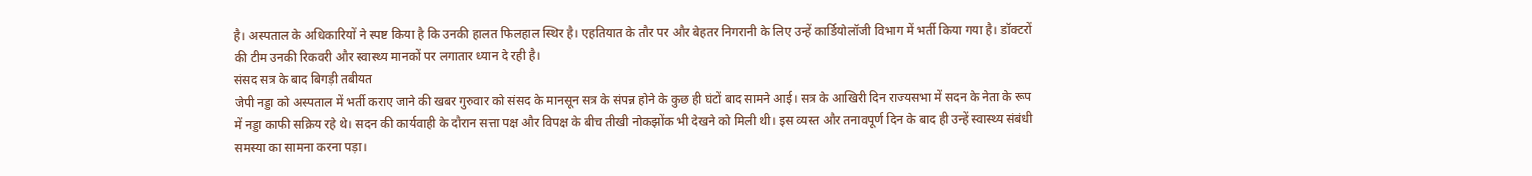है। अस्पताल के अधिकारियों ने स्पष्ट किया है कि उनकी हालत फिलहाल स्थिर है। एहतियात के तौर पर और बेहतर निगरानी के लिए उन्हें कार्डियोलॉजी विभाग में भर्ती किया गया है। डॉक्टरों की टीम उनकी रिकवरी और स्वास्थ्य मानकों पर लगातार ध्यान दे रही है।
संसद सत्र के बाद बिगड़ी तबीयत
जेपी नड्डा को अस्पताल में भर्ती कराए जाने की खबर गुरुवार को संसद के मानसून सत्र के संपन्न होने के कुछ ही घंटों बाद सामने आई। सत्र के आखिरी दिन राज्यसभा में सदन के नेता के रूप में नड्डा काफी सक्रिय रहे थे। सदन की कार्यवाही के दौरान सत्ता पक्ष और विपक्ष के बीच तीखी नोकझोंक भी देखने को मिली थी। इस व्यस्त और तनावपूर्ण दिन के बाद ही उन्हें स्वास्थ्य संबंधी समस्या का सामना करना पड़ा।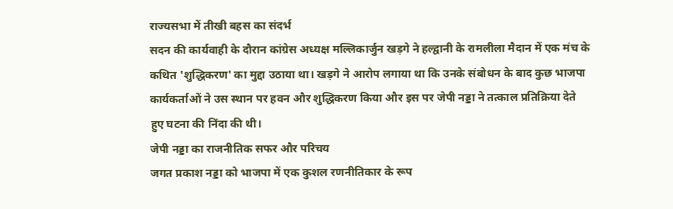राज्यसभा में तीखी बहस का संदर्भ
सदन की कार्यवाही के दौरान कांग्रेस अध्यक्ष मल्लिकार्जुन खड़गे ने हल्द्वानी के रामलीला मैदान में एक मंच के कथित 'शुद्धिकरण' का मुद्दा उठाया था। खड़गे ने आरोप लगाया था कि उनके संबोधन के बाद कुछ भाजपा कार्यकर्ताओं ने उस स्थान पर हवन और शुद्धिकरण किया और इस पर जेपी नड्डा ने तत्काल प्रतिक्रिया देते हुए घटना की निंदा की थी।
जेपी नड्डा का राजनीतिक सफर और परिचय
जगत प्रकाश नड्डा को भाजपा में एक कुशल रणनीतिकार के रूप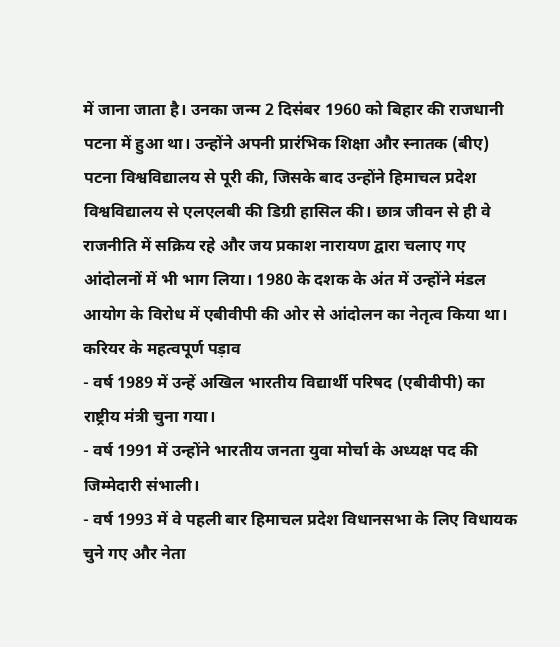में जाना जाता है। उनका जन्म 2 दिसंबर 1960 को बिहार की राजधानी पटना में हुआ था। उन्होंने अपनी प्रारंभिक शिक्षा और स्नातक (बीए) पटना विश्वविद्यालय से पूरी की, जिसके बाद उन्होंने हिमाचल प्रदेश विश्वविद्यालय से एलएलबी की डिग्री हासिल की। छात्र जीवन से ही वे राजनीति में सक्रिय रहे और जय प्रकाश नारायण द्वारा चलाए गए आंदोलनों में भी भाग लिया। 1980 के दशक के अंत में उन्होंने मंडल आयोग के विरोध में एबीवीपी की ओर से आंदोलन का नेतृत्व किया था।
करियर के महत्वपूर्ण पड़ाव
- वर्ष 1989 में उन्हें अखिल भारतीय विद्यार्थी परिषद (एबीवीपी) का राष्ट्रीय मंत्री चुना गया।
- वर्ष 1991 में उन्होंने भारतीय जनता युवा मोर्चा के अध्यक्ष पद की जिम्मेदारी संभाली।
- वर्ष 1993 में वे पहली बार हिमाचल प्रदेश विधानसभा के लिए विधायक चुने गए और नेता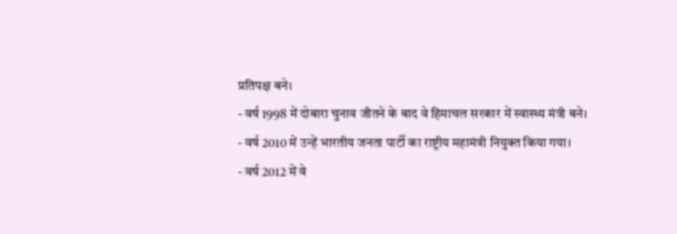प्रतिपक्ष बने।
- वर्ष 1998 में दोबारा चुनाव जीतने के बाद वे हिमाचल सरकार में स्वास्थ्य मंत्री बने।
- वर्ष 2010 में उन्हें भारतीय जनता पार्टी का राष्ट्रीय महामंत्री नियुक्त किया गया।
- वर्ष 2012 में वे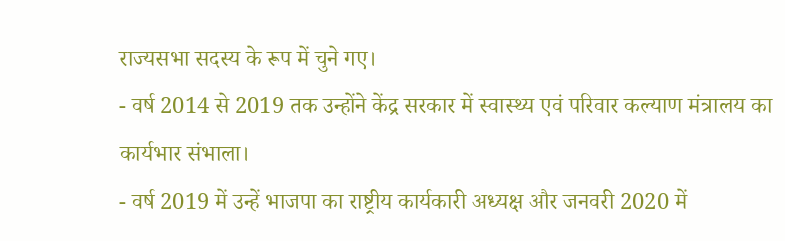राज्यसभा सदस्य के रूप में चुने गए।
- वर्ष 2014 से 2019 तक उन्होंने केंद्र सरकार में स्वास्थ्य एवं परिवार कल्याण मंत्रालय का कार्यभार संभाला।
- वर्ष 2019 में उन्हें भाजपा का राष्ट्रीय कार्यकारी अध्यक्ष और जनवरी 2020 में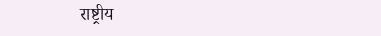राष्ट्रीय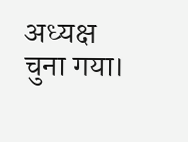अध्यक्ष चुना गया।